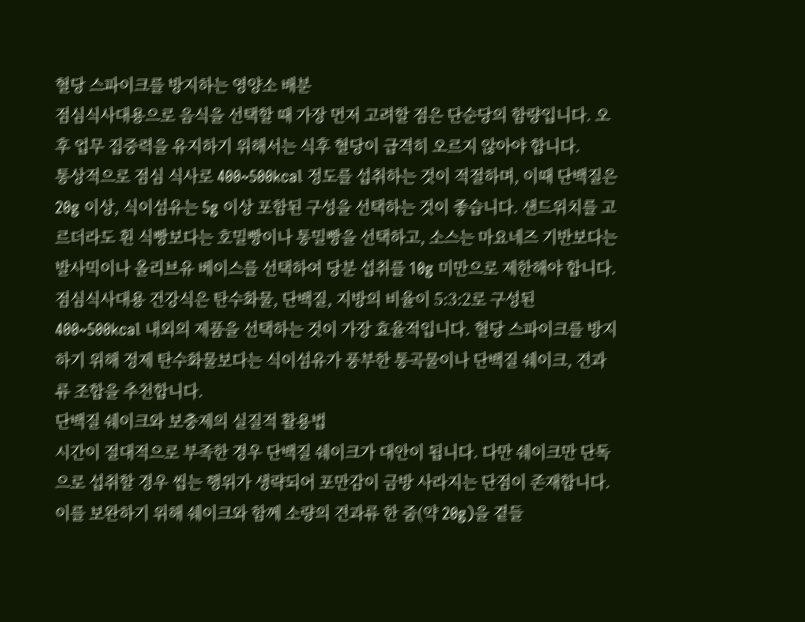혈당 스파이크를 방지하는 영양소 배분
점심식사대용으로 음식을 선택할 때 가장 먼저 고려할 점은 단순당의 함량입니다. 오후 업무 집중력을 유지하기 위해서는 식후 혈당이 급격히 오르지 않아야 합니다.
통상적으로 점심 식사로 400~500kcal 정도를 섭취하는 것이 적절하며, 이때 단백질은 20g 이상, 식이섬유는 5g 이상 포함된 구성을 선택하는 것이 좋습니다. 샌드위치를 고르더라도 흰 식빵보다는 호밀빵이나 통밀빵을 선택하고, 소스는 마요네즈 기반보다는 발사믹이나 올리브유 베이스를 선택하여 당분 섭취를 10g 미만으로 제한해야 합니다.
점심식사대용 건강식은 탄수화물, 단백질, 지방의 비율이 5:3:2로 구성된 400~500kcal 내외의 제품을 선택하는 것이 가장 효율적입니다. 혈당 스파이크를 방지하기 위해 정제 탄수화물보다는 식이섬유가 풍부한 통곡물이나 단백질 쉐이크, 견과류 조합을 추천합니다.
단백질 쉐이크와 보충제의 실질적 활용법
시간이 절대적으로 부족한 경우 단백질 쉐이크가 대안이 됩니다. 다만 쉐이크만 단독으로 섭취할 경우 씹는 행위가 생략되어 포만감이 금방 사라지는 단점이 존재합니다.
이를 보완하기 위해 쉐이크와 함께 소량의 견과류 한 줌(약 20g)을 곁들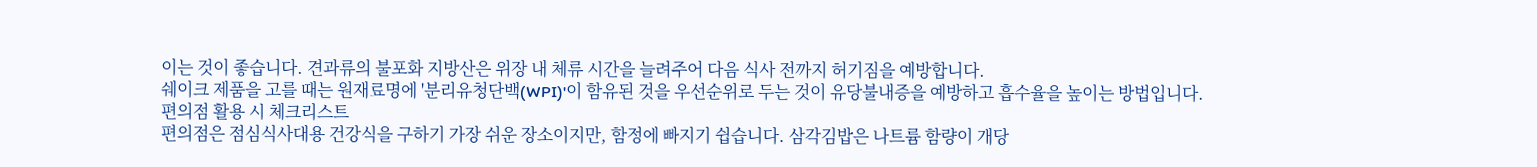이는 것이 좋습니다. 견과류의 불포화 지방산은 위장 내 체류 시간을 늘려주어 다음 식사 전까지 허기짐을 예방합니다.
쉐이크 제품을 고를 때는 원재료명에 '분리유청단백(WPI)'이 함유된 것을 우선순위로 두는 것이 유당불내증을 예방하고 흡수율을 높이는 방법입니다.
편의점 활용 시 체크리스트
편의점은 점심식사대용 건강식을 구하기 가장 쉬운 장소이지만, 함정에 빠지기 쉽습니다. 삼각김밥은 나트륨 함량이 개당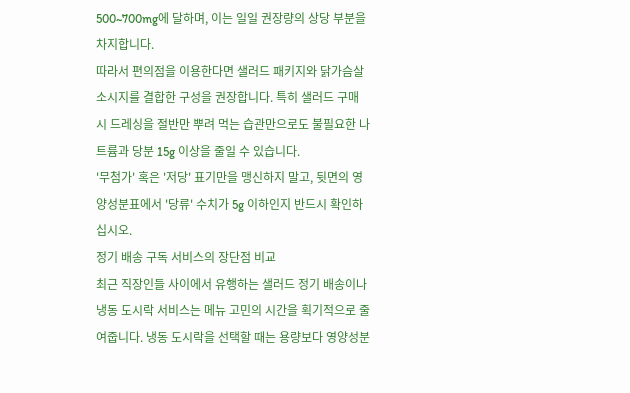500~700mg에 달하며, 이는 일일 권장량의 상당 부분을 차지합니다.
따라서 편의점을 이용한다면 샐러드 패키지와 닭가슴살 소시지를 결합한 구성을 권장합니다. 특히 샐러드 구매 시 드레싱을 절반만 뿌려 먹는 습관만으로도 불필요한 나트륨과 당분 15g 이상을 줄일 수 있습니다.
'무첨가' 혹은 '저당' 표기만을 맹신하지 말고, 뒷면의 영양성분표에서 '당류' 수치가 5g 이하인지 반드시 확인하십시오.
정기 배송 구독 서비스의 장단점 비교
최근 직장인들 사이에서 유행하는 샐러드 정기 배송이나 냉동 도시락 서비스는 메뉴 고민의 시간을 획기적으로 줄여줍니다. 냉동 도시락을 선택할 때는 용량보다 영양성분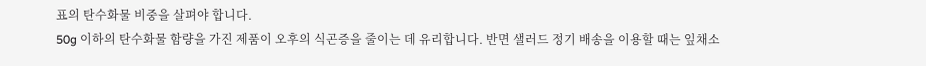표의 탄수화물 비중을 살펴야 합니다.
50g 이하의 탄수화물 함량을 가진 제품이 오후의 식곤증을 줄이는 데 유리합니다. 반면 샐러드 정기 배송을 이용할 때는 잎채소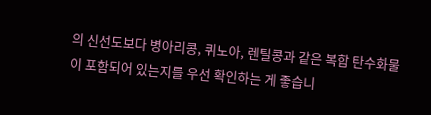의 신선도보다 병아리콩, 퀴노아, 렌틸콩과 같은 복합 탄수화물이 포함되어 있는지를 우선 확인하는 게 좋습니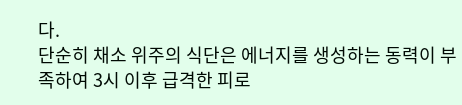다.
단순히 채소 위주의 식단은 에너지를 생성하는 동력이 부족하여 3시 이후 급격한 피로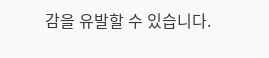감을 유발할 수 있습니다.